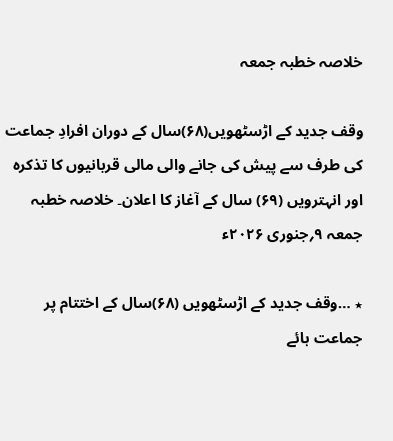خلاصہ خطبہ جمعہ

وقف جدید کے اڑسٹھویں(۶۸)سال کے دوران افرادِ جماعت کی طرف سے پیش کی جانے والی مالی قربانیوں کا تذکرہ اور انہترویں (۶۹) سال کے آغاز کا اعلان۔ خلاصہ خطبہ جمعہ ۹؍جنوری ۲۰۲۶ء

٭ …وقف جدید کے اڑسٹھویں (۶۸)سال کے اختتام پر جماعت ہائے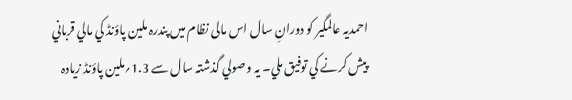احمدیہ عالمگیر کو دورانِ سال اس مالی نظام میں پندرہ ملین پاؤنڈ کي مالي قرباني پيش کرنے کي توفيق ملي۔ يہ وصولي گذشتہ سال سے 1.3؍ملین پاؤنڈ زيادہ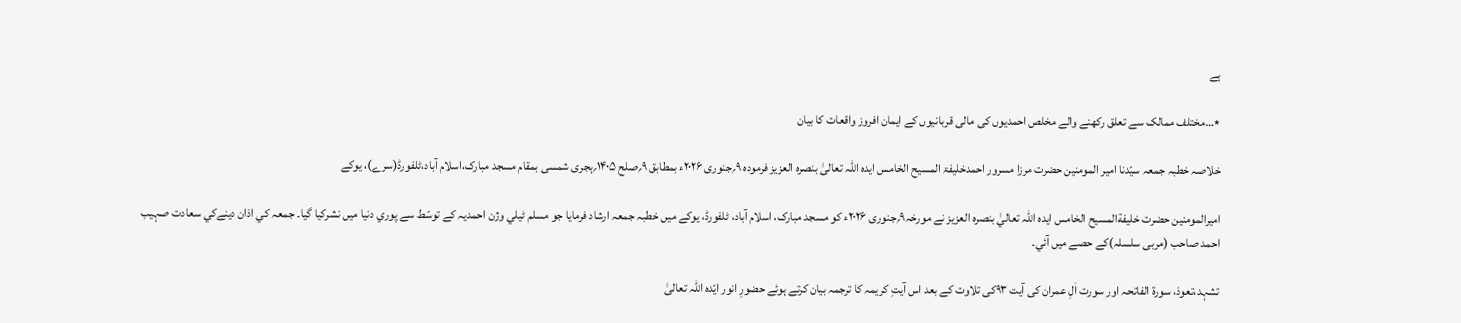ہے

٭…مختلف ممالک سے تعلق رکھنے والے مخلص احمدیوں کی مالی قربانیوں کے ایمان افروز واقعات کا بیان

خلاصہ خطبہ جمعہ سیّدنا امیر المومنین حضرت مرزا مسرور احمدخلیفۃ المسیح الخامس ایدہ اللہ تعالیٰ بنصرہ العزیز فرمودہ ۹؍جنوری ۲۰۲۶ء بمطابق ۹؍صلح ۱۴۰۵؍ہجری شمسی بمقام مسجد مبارک،اسلام آباد،ٹلفورڈ(سرے)، یوکے

اميرالمومنين حضرت خليفةالمسيح الخامس ايدہ اللہ تعاليٰ بنصرہ العزيز نے مورخہ۹؍جنوری ۲۰۲۶ء کو مسجد مبارک، اسلام آباد، ٹلفورڈ، يوکے ميں خطبہ جمعہ ارشاد فرمايا جو مسلم ٹيلي وژن احمديہ کے توسّط سے پوري دنيا ميں نشرکيا گيا۔ جمعہ کي اذان دينےکي سعادت صہیب احمد صاحب (مربی سلسلہ)کے حصے ميں آئي۔

تشہد،تعوذ، سورة الفاتحہ اور سورت اٰلِ عمران کی آیت ۹۳کی تلاوت کے بعد اس آیتِ کریمہ کا ترجمہ بیان کرتے ہوئے حضورِ انور ایّدہ اللہ تعالیٰ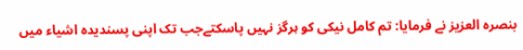بنصرہ العزیز نے فرمایا: تم کامل نیکی کو ہرگز نہیں پاسکتےجب تک اپنی پسندیدہ اشیاء میں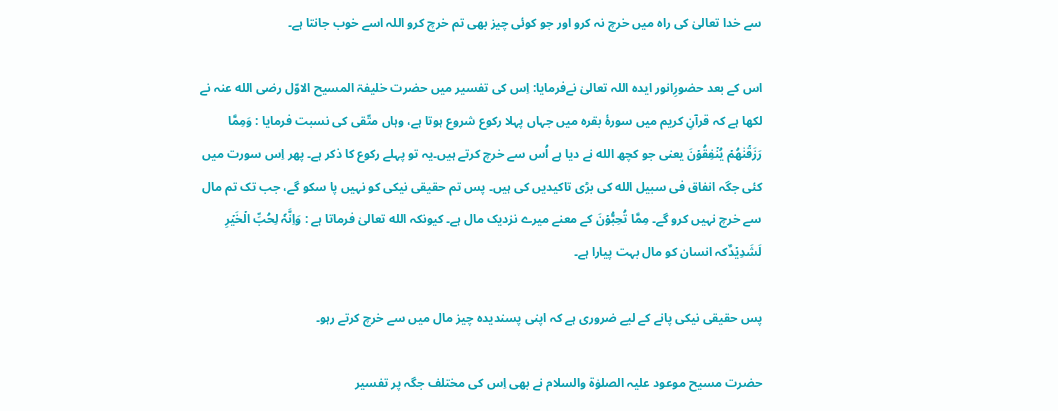سے خدا تعالیٰ کی راہ میں خرچ نہ کرو اور جو کوئی چیز بھی تم خرچ کرو اللہ اسے خوب جانتا ہے۔

اس کے بعد حضورِانور ایدہ اللہ تعالیٰ نےفرمایا: اِس کی تفسیر میں حضرت خلیفۃ المسیح الاوّل رضی الله عنہ نے لکھا ہے کہ قرآنِ کریم میں سورۂ بقرہ میں جہاں پہلا رکوع شروع ہوتا ہے، وہاں متّقی کی نسبت فرمایا : وَمِمَّا رَزَقۡنٰھُمۡ یُنۡفِقُوۡنَ یعنی جو کچھ الله نے دیا ہے اُس سے خرچ کرتے ہیں۔یہ تو پہلے رکوع کا ذکر ہے۔ پھر اِس سورت میں کئی جگہ انفاق فی سبیل الله کی بڑی تاکیدیں کی ہیں۔ پس تم حقیقی نیکی کو نہیں پا سکو گے، جب تک تم مال سے خرچ نہیں کرو گے۔ مِمَّا تُحِبُّوۡنَ کے معنے میرے نزدیک مال ہے۔ کیونکہ الله تعالیٰ فرماتا ہے : وَاِنَّہٗ لِحُبِّ الۡخَیۡرِ لَشَدِیۡدٌکہ انسان کو مال بہت پیارا ہے۔

پس حقیقی نیکی پانے کے لیے ضروری ہے کہ اپنی پسندیدہ چیز مال میں سے خرچ کرتے رہو۔

حضرت مسیح موعود علیہ الصلوٰۃ والسلام نے بھی اِس کی مختلف جگہ پر تفسیر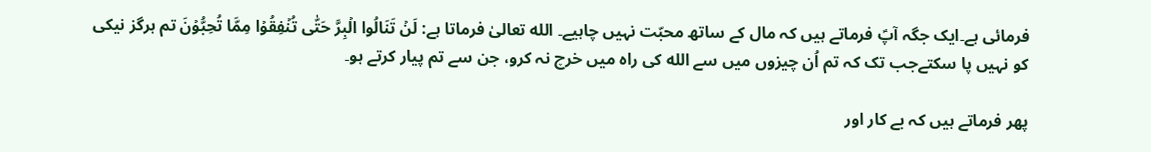فرمائی ہے۔ایک جگہ آپؑ فرماتے ہیں کہ مال کے ساتھ محبّت نہیں چاہیے۔ الله تعالیٰ فرماتا ہے: لَنۡ تَنَالُوا الۡبِرَّ حَتّٰی تُنۡفِقُوۡا مِمَّا تُحِبُّوۡنَ تم ہرگز نیکی کو نہیں پا سکتےجب تک کہ تم اُن چیزوں میں سے الله کی راہ میں خرچ نہ کرو، جن سے تم پیار کرتے ہو۔

پھر فرماتے ہیں کہ بے کار اور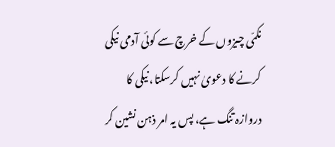نکمّی چیزوں کے خرچ سے کوئی آدمی نیکی کرنے کا دعویٰ نہیں کرسکتا، نیکی کا دروازہ تنگ ہے، پس یہ امر ذہن نشین کر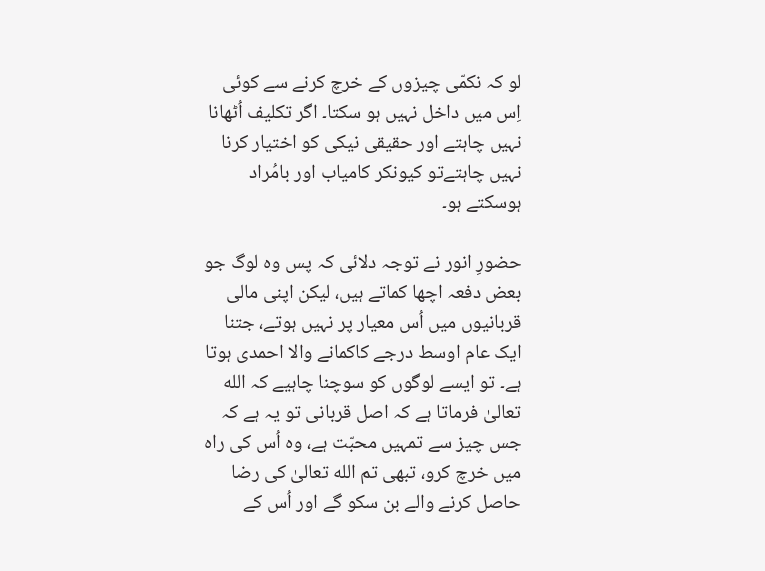لو کہ نکمّی چیزوں کے خرچ کرنے سے کوئی اِس میں داخل نہیں ہو سکتا۔ اگر تکلیف اُٹھانا نہیں چاہتے اور حقیقی نیکی کو اختیار کرنا نہیں چاہتےتو کیونکر کامیاب اور بامُراد ہوسکتے ہو۔

حضورِ انور نے توجہ دلائی کہ پس وہ لوگ جو بعض دفعہ اچھا کماتے ہیں، لیکن اپنی مالی قربانیوں میں اُس معیار پر نہیں ہوتے، جتنا ایک عام اوسط درجے کاکمانے والا احمدی ہوتا ہے۔ تو ایسے لوگوں کو سوچنا چاہیے کہ الله تعالیٰ فرماتا ہے کہ اصل قربانی تو یہ ہے کہ جس چیز سے تمہیں محبّت ہے، وہ اُس کی راہ میں خرچ کرو، تبھی تم الله تعالیٰ کی رضا حاصل کرنے والے بن سکو گے اور اُس کے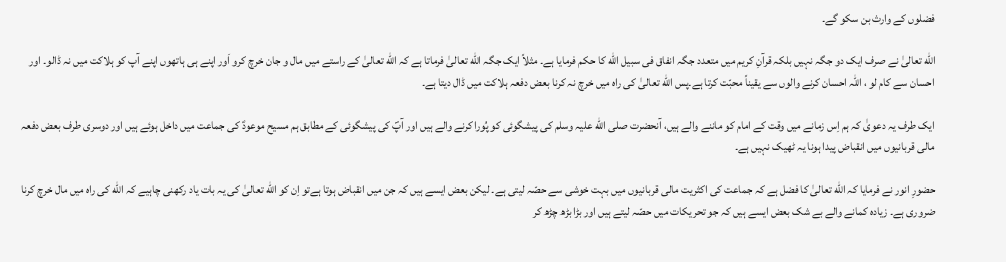فضلوں کے وارث بن سکو گے۔

الله تعالیٰ نے صرف ایک دو جگہ نہیں بلکہ قرآنِ کریم میں متعدد جگہ انفاق فی سبیل الله کا حکم فرمایا ہے۔ مثلاً ایک جگہ الله تعالیٰ فرماتا ہے کہ الله تعالیٰ کے راستے میں مال و جان خرچ کرو اَور اپنے ہی ہاتھوں اپنے آپ کو ہلاکت میں نہ ڈالو۔ اور احسان سے کام لو ، اللہ احسان کرنے والوں سے یقیناً محبّت کرتا ہے۔پس الله تعالیٰ کی راہ میں خرچ نہ کرنا بعض دفعہ ہلاکت میں ڈال دیتا ہے۔

ایک طرف یہ دعویٰ کہ ہم اِس زمانے میں وقت کے امام کو ماننے والے ہیں، آنحضرت صلی الله علیہ وسلم کی پیشگوئی کو پُورا کرنے والے ہیں اور آپؐ کی پیشگوئی کے مطابق ہم مسیح موعودؑ کی جماعت میں داخل ہوئے ہیں اور دوسری طرف بعض دفعہ مالی قربانیوں میں انقباض پیدا ہونا یہ ٹھیک نہیں ہے۔

حضورِ انور نے فرمایا کہ الله تعالیٰ کا فضل ہے کہ جماعت کی اکثریت مالی قربانیوں میں بہت خوشی سے حصّہ لیتی ہے۔ لیکن بعض ایسے ہیں کہ جن میں انقباض ہوتا ہےتو اِن کو الله تعالیٰ کی یہ بات یاد رکھنی چاہیے کہ الله کی راہ میں مال خرچ کرنا ضروری ہے۔ زیادہ کمانے والے بے شک بعض ایسے ہیں کہ جو تحریکات میں حصّہ لیتے ہیں اور بڑا بڑھ چڑھ کر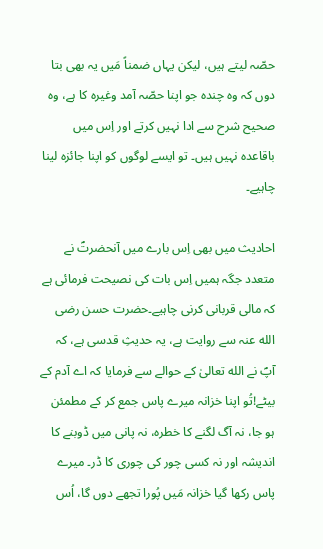حصّہ لیتے ہیں، لیکن یہاں ضمناً مَیں یہ بھی بتا دوں کہ وہ چندہ جو اپنا حصّہ آمد وغیرہ کا ہے، وہ صحیح شرح سے ادا نہیں کرتے اور اِس میں باقاعدہ نہیں ہیں۔ تو ایسے لوگوں کو اپنا جائزہ لینا چاہیے۔

احادیث میں بھی اِس بارے میں آنحضرتؐ نے متعدد جگہ ہمیں اِس بات کی نصیحت فرمائی ہے کہ مالی قربانی کرنی چاہیے۔حضرت حسن رضی الله عنہ سے روایت ہے، یہ حدیثِ قدسی ہے، کہ آپؐ نے الله تعالیٰ کے حوالے سے فرمایا کہ اے آدم کے بیٹے!تُو اپنا خزانہ میرے پاس جمع کر کے مطمئن ہو جا، نہ آگ لگنے کا خطرہ، نہ پانی میں ڈوبنے کا اندیشہ اور نہ کسی چور کی چوری کا ڈر۔ میرے پاس رکھا گیا خزانہ مَیں پُورا تجھے دوں گا، اُس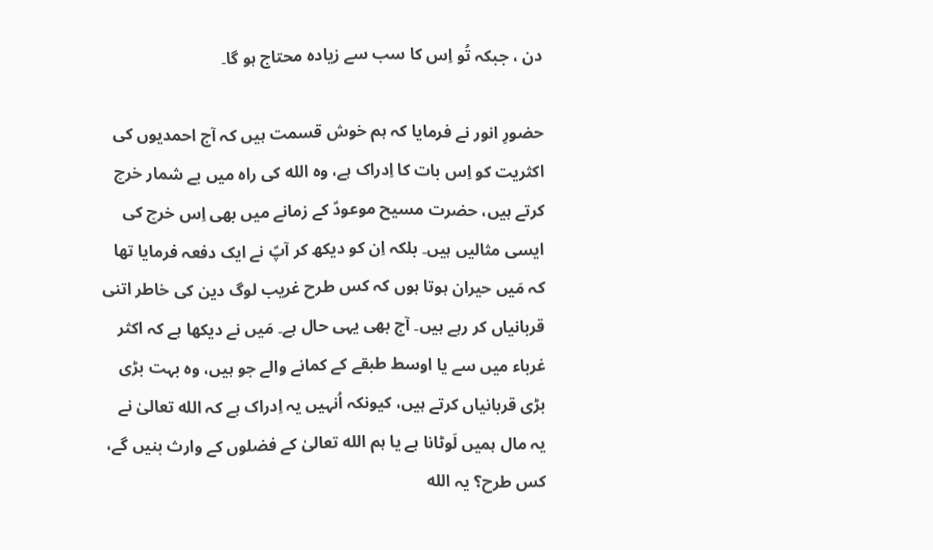دن ، جبکہ تُو اِس کا سب سے زیادہ محتاج ہو گا۔

حضورِ انور نے فرمایا کہ ہم خوش قسمت ہیں کہ آج احمدیوں کی اکثریت کو اِس بات کا اِدراک ہے، وہ الله کی راہ میں بے شمار خرچ کرتے ہیں، حضرت مسیح موعودؑ کے زمانے میں بھی اِس خرچ کی ایسی مثالیں ہیں۔ بلکہ اِن کو دیکھ کر آپؑ نے ایک دفعہ فرمایا تھا کہ مَیں حیران ہوتا ہوں کہ کس طرح غریب لوگ دین کی خاطر اتنی قربانیاں کر رہے ہیں۔ آج بھی یہی حال ہے۔ مَیں نے دیکھا ہے کہ اکثر غرباء میں سے یا اوسط طبقے کے کمانے والے جو ہیں، وہ بہت بڑی بڑی قربانیاں کرتے ہیں، کیونکہ اُنہیں یہ اِدراک ہے کہ الله تعالیٰ نے یہ مال ہمیں لَوٹانا ہے یا ہم الله تعالیٰ کے فضلوں کے وارث بنیں گے، کس طرح؟ یہ الله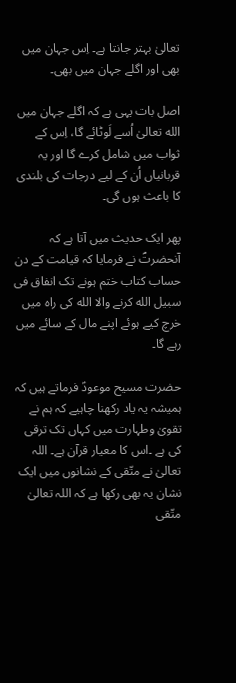تعالیٰ بہتر جانتا ہے۔ اِس جہان میں بھی اور اگلے جہان میں بھی۔

اصل بات یہی ہے کہ اگلے جہان میں الله تعالیٰ اُسے لَوٹائے گا، اِس کے ثواب میں شامل کرے گا اور یہ قربانیاں اُن کے لیے درجات کی بلندی کا باعث ہوں گی۔

پھر ایک حدیث میں آتا ہے کہ آنحضرتؐ نے فرمایا کہ قیامت کے دن حساب کتاب ختم ہونے تک انفاق فی سبیل الله کرنے والا الله کی راہ میں خرچ کیے ہوئے اپنے مال کے سائے میں رہے گا۔

حضرت مسیح موعودؑ فرماتے ہیں کہ ہمیشہ یہ یاد رکھنا چاہیے کہ ہم نے تقویٰ وطہارت میں کہاں تک ترقی کی ہے ۔اس کا معیار قرآن ہے۔ اللہ تعالیٰ نے متّقی کے نشانوں میں ایک نشان یہ بھی رکھا ہے کہ اللہ تعالیٰ متّقی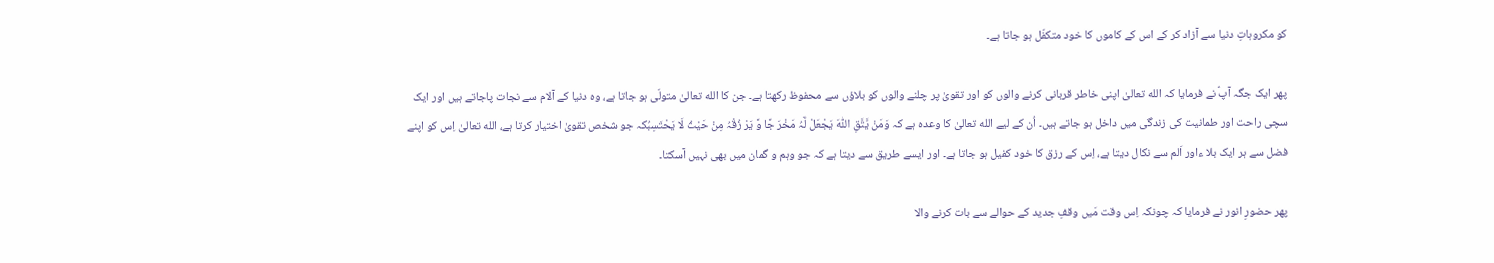کو مکروہاتِ دنیا سے آزاد کر کے اس کے کاموں کا خود متکفّل ہو جاتا ہے۔

پھر ایک جگہ آپؑ نے فرمایا کہ الله تعالیٰ اپنی خاطر قربانی کرنے والوں کو اور تقویٰ پر چلنے والوں کو بلاؤں سے محفوظ رکھتا ہے۔ جن کا الله تعالیٰ متولّی ہو جاتا ہے، وہ دنیا کے آلام سے نجات پاجاتے ہیں اور ایک سچی راحت اور طمانیت کی زندگی میں داخل ہو جاتے ہیں۔ اُن کے لیے الله تعالیٰ کا وعدہ ہے کہ وَمَنْ یَّتَّقِ اللّٰہَ یَجْعَلْ لَّہُ مَخْرَ جًا وَّ یَرْ زُقْہُ مِنْ حَیْثُ لَا یَحْتَسِبُکہ جو شخص تقویٰ اختیار کرتا ہے، الله تعالیٰ اِس کو اپنے فضل سے ہر ایک بلا ءاور اَلم سے نکال دیتا ہے، اِس کے رزق کا خود کفیل ہو جاتا ہے۔ اور ایسے طریق سے دیتا ہے کہ جو وہم و گمان میں بھی نہیں آسکتا۔

پھر حضورِ انور نے فرمایا کہ چونکہ اِس وقت مَیں وقفِ جدید کے حوالے سے بات کرنے والا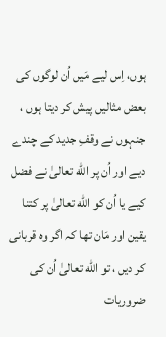ہوں، اِس لیے مَیں اُن لوگوں کی بعض مثالیں پیش کر دیتا ہوں ، جنہوں نے وقفِ جدید کے چندے دیے اور اُن پر الله تعالیٰ نے فضل کیے یا اُن کو الله تعالیٰ پر کتنا یقین اور مَان تھا کہ اگر وہ قربانی کر دیں ، تو الله تعالیٰ اُن کی ضروریات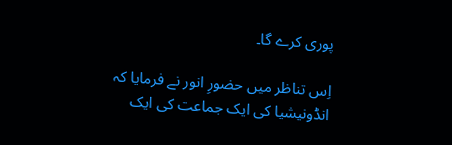پوری کرے گا۔

اِس تناظر میں حضورِ انور نے فرمایا کہ انڈونیشیا کی ایک جماعت کی ایک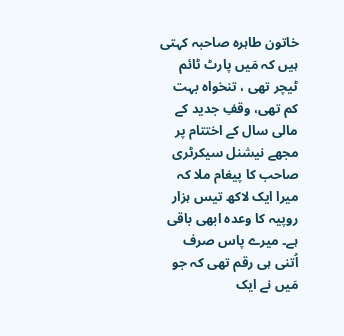خاتون طاہرہ صاحبہ کہتی ہیں کہ مَیں پارٹ ٹائم ٹیچر تھی ، تنخواہ بہت کم تھی، وقفِ جدید کے مالی سال کے اختتام پر مجھے نیشنل سیکرٹری صاحب کا پیغام ملا کہ میرا ایک لاکھ تیس ہزار روپیہ کا وعدہ ابھی باقی ہے۔ میرے پاس صرف اُتنی ہی رقم تھی کہ جو مَیں نے ایک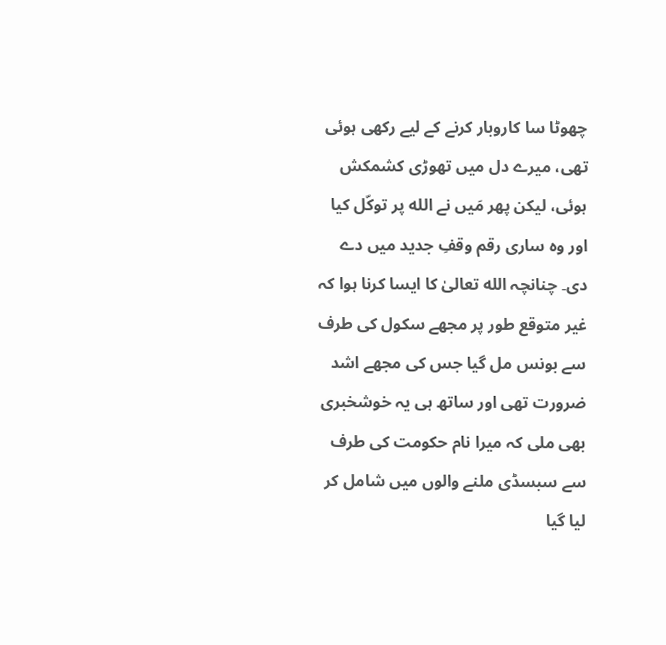چھوٹا سا کاروبار کرنے کے لیے رکھی ہوئی تھی، میرے دل میں تھوڑی کشمکش ہوئی، لیکن پھر مَیں نے الله پر توکّل کیا اور وہ ساری رقم وقفِ جدید میں دے دی۔ چنانچہ الله تعالیٰ کا ایسا کرنا ہوا کہ غیر متوقع طور پر مجھے سکول کی طرف سے بونس مل گیا جس کی مجھے اشد ضرورت تھی اور ساتھ ہی یہ خوشخبری بھی ملی کہ میرا نام حکومت کی طرف سے سبسڈی ملنے والوں میں شامل کر لیا گیا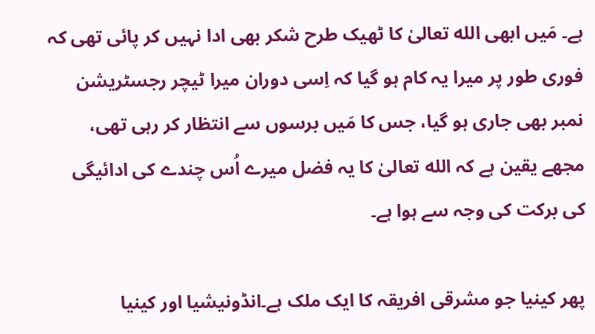ہے۔ مَیں ابھی الله تعالیٰ کا ٹھیک طرح شکر بھی ادا نہیں کر پائی تھی کہ فوری طور پر میرا یہ کام ہو گیا کہ اِسی دوران میرا ٹیچر رجسٹریشن نمبر بھی جاری ہو گیا، جس کا مَیں برسوں سے انتظار کر رہی تھی، مجھے یقین ہے کہ الله تعالیٰ کا یہ فضل میرے اُس چندے کی ادائیگی کی برکت کی وجہ سے ہوا ہے۔

پھر کینیا جو مشرقی افریقہ کا ایک ملک ہے۔انڈونیشیا اور کینیا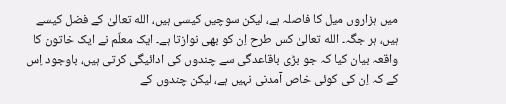میں ہزاروں میل کا فاصلہ ہے، لیکن سوچیں کیسی ہیں، الله تعالیٰ کے فضل کیسے ہیں، ہر جگہ۔ الله تعالیٰ کس طرح اِن کو بھی نوازتا ہے۔ ایک معلّم نے ایک خاتون کا واقعہ بیان کیا کہ جو بڑی باقاعدگی سے چندوں کی ادائیگی کرتی ہیں، باوجود اِس کے کہ اِن کی کوئی خاص آمدنی نہیں ہے، لیکن چندوں کے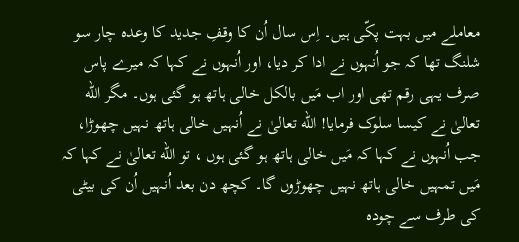معاملے میں بہت پکّی ہیں۔ اِس سال اُن کا وقفِ جدید کا وعدہ چار سو شلنگ تھا کہ جو اُنہوں نے ادا کر دیا، اور اُنہوں نے کہا کہ میرے پاس صرف یہی رقم تھی اور اب مَیں بالکل خالی ہاتھ ہو گئی ہوں۔ مگر الله تعالیٰ نے کیسا سلوک فرمایا! الله تعالیٰ نے اُنہیں خالی ہاتھ نہیں چھوڑا، جب اُنہوں نے کہا کہ مَیں خالی ہاتھ ہو گئی ہوں ، تو الله تعالیٰ نے کہا کہ مَیں تمہیں خالی ہاتھ نہیں چھوڑوں گا۔ کچھ دن بعد اُنہیں اُن کی بیٹی کی طرف سے چودہ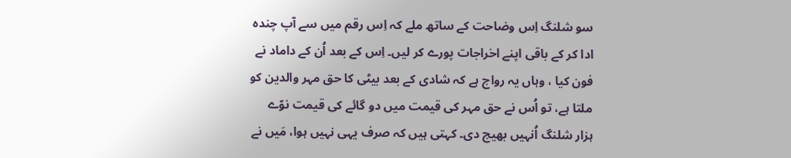سو شلنگ اِس وضاحت کے ساتھ ملے کہ اِس رقم میں سے آپ چندہ ادا کر کے باقی اپنے اخراجات پورے کر لیں۔ اِس کے بعد اُن کے داماد نے فون کیا ، وہاں یہ رواج ہے کہ شادی کے بعد بیٹی کا حق مہر والدین کو ملتا ہے، تو اُس نے حق مہر کی قیمت میں دو گائے کی قیمت نوّے ہزار شلنگ اُنہیں بھیج دی۔ کہتی ہیں کہ صرف یہی نہیں ہوا، مَیں نے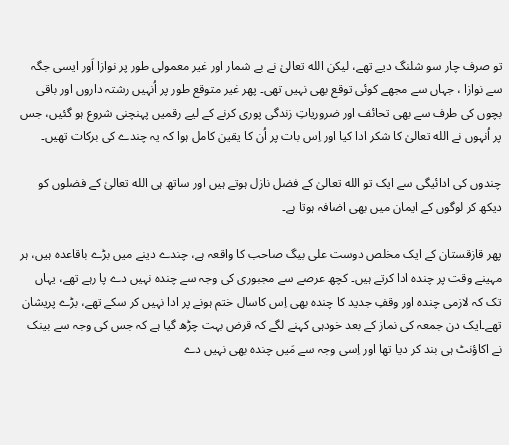تو صرف چار سو شلنگ دیے تھے، لیکن الله تعالیٰ نے بے شمار اور غیر معمولی طور پر نوازا اَور ایسی جگہ سے نوازا ، جہاں سے مجھے کوئی توقع بھی نہیں تھی۔ پھر غیر متوقع طور پر اُنہیں رشتہ داروں اور باقی بچوں کی طرف سے بھی تحائف اور ضروریاتِ زندگی پوری کرنے کے لیے رقمیں پہنچنی شروع ہو گئیں، جس پر اُنہوں نے الله تعالیٰ کا شکر ادا کیا اور اِس بات پر اُن کا یقین کامل ہوا کہ یہ چندے کی برکات تھیں۔

چندوں کی ادائیگی سے ایک تو الله تعالیٰ کے فضل نازل ہوتے ہیں اور ساتھ ہی الله تعالیٰ کے فضلوں کو دیکھ کر لوگوں کے ایمان میں بھی اضافہ ہوتا ہے۔

پھر قازقستان کے ایک مخلص دوست علی بیگ صاحب کا واقعہ ہے، چندے دینے میں بڑے باقاعدہ ہیں، ہر مہینے وقت پر چندہ ادا کرتے ہیں۔ کچھ عرصے سے مجبوری کی وجہ سے چندہ نہیں دے پا رہے تھے، یہاں تک کہ لازمی چندہ اور وقفِ جدید کا چندہ بھی اِس کاسال ختم ہونے پر ادا نہیں کر سکے تھے، بڑے پریشان تھے۔ایک دن جمعہ کی نماز کے بعد خودہی کہنے لگے کہ قرض بہت چڑھ گیا ہے کہ جس کی وجہ سے بینک نے اکاؤنٹ ہی بند کر دیا تھا اور اِسی وجہ سے مَیں چندہ بھی نہیں دے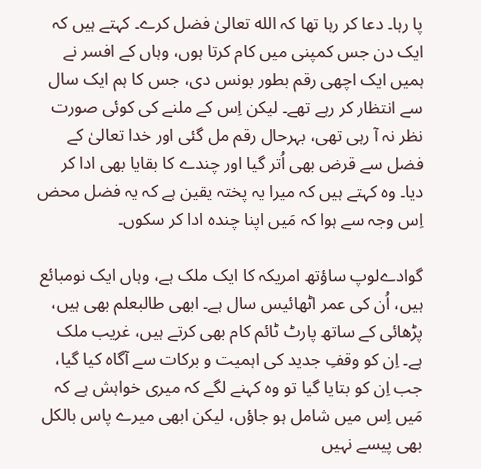پا رہا۔ دعا کر رہا تھا کہ الله تعالیٰ فضل کرے۔ کہتے ہیں کہ ایک دن جس کمپنی میں کام کرتا ہوں، وہاں کے افسر نے ہمیں ایک اچھی رقم بطور بونس دی، جس کا ہم ایک سال سے انتظار کر رہے تھے۔ لیکن اِس کے ملنے کی کوئی صورت نظر نہ آ رہی تھی، بہرحال رقم مل گئی اور خدا تعالیٰ کے فضل سے قرض بھی اُتر گیا اور چندے کا بقایا بھی ادا کر دیا۔ وہ کہتے ہیں کہ میرا یہ پختہ یقین ہے کہ یہ فضل محض اِس وجہ سے ہوا کہ مَیں اپنا چندہ ادا کر سکوں۔

گوادےلوپ ساؤتھ امریکہ کا ایک ملک ہے، وہاں ایک نومبائع ہیں، اُن کی عمر اٹھائیس سال ہے۔ ابھی طالبعلم بھی ہیں، پڑھائی کے ساتھ پارٹ ٹائم کام بھی کرتے ہیں، غریب ملک ہے۔ اِن کو وقفِ جدید کی اہمیت و برکات سے آگاہ کیا گیا، جب اِن کو بتایا گیا تو وہ کہنے لگے کہ میری خواہش ہے کہ مَیں اِس میں شامل ہو جاؤں، لیکن ابھی میرے پاس بالکل بھی پیسے نہیں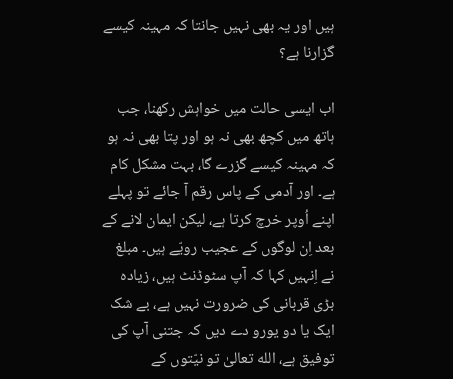ہیں اور یہ بھی نہیں جانتا کہ مہینہ کیسے گزارنا ہے؟

اب ایسی حالت میں خواہش رکھنا، جب ہاتھ میں کچھ بھی نہ ہو اور پتا بھی نہ ہو کہ مہینہ کیسے گزرے گا، بہت مشکل کام ہے۔ اور آدمی کے پاس رقم آ جائے تو پہلے اپنے اُوپر خرچ کرتا ہے، لیکن ایمان لانے کے بعد اِن لوگوں کے عجیب رویّے ہیں۔ مبلغ نے اِنہیں کہا کہ آپ سٹوڈنٹ ہیں، زیادہ بڑی قربانی کی ضرورت نہیں ہے، بے شک ایک یا دو یورو دے دیں کہ جتنی آپ کی توفیق ہے، الله تعالیٰ تو نیّتوں کے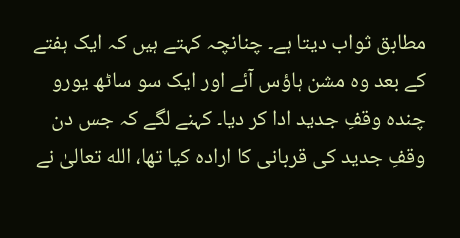مطابق ثواب دیتا ہے۔ چنانچہ کہتے ہیں کہ ایک ہفتے کے بعد وہ مشن ہاؤس آئے اور ایک سو ساٹھ یورو چندہ وقفِ جدید ادا کر دیا۔ کہنے لگے کہ جس دن وقفِ جدید کی قربانی کا ارادہ کیا تھا، الله تعالیٰ نے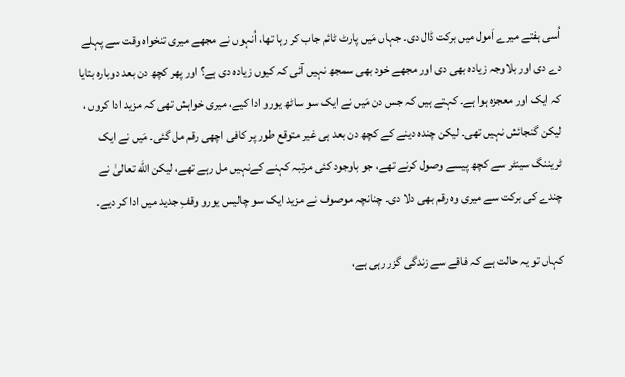اُسی ہفتے میرے اَمول میں برکت ڈال دی۔ جہاں مَیں پارٹ ٹائم جاب کر رہا تھا، اُنہوں نے مجھے میری تنخواہ وقت سے پہلے دے دی اور بلاوجہ زیادہ بھی دی اور مجھے خود بھی سمجھ نہیں آئی کہ کیوں زیادہ دی ہے؟ اور پھر کچھ دن بعد دوبارہ بتایا کہ ایک اور معجزہ ہوا ہے۔ کہتے ہیں کہ جس دن مَیں نے ایک سو ساٹھ یورو ادا کیے، میری خواہش تھی کہ مزید ادا کروں ، لیکن گنجائش نہیں تھی۔ لیکن چندہ دینے کے کچھ دن بعد ہی غیر متوقع طور پر کافی اچھی رقم مل گئی۔ مَیں نے ایک ٹریننگ سینٹر سے کچھ پیسے وصول کرنے تھے، جو باوجود کئی مرتبہ کہنے کےنہیں مل رہے تھے، لیکن الله تعالیٰ نے چندے کی برکت سے میری وہ رقم بھی دلا دی۔ چنانچہ موصوف نے مزید ایک سو چالیس یورو وقفِ جدید میں ادا کر دیے۔

کہاں تو یہ حالت ہے کہ فاقے سے زندگی گزر رہی ہے،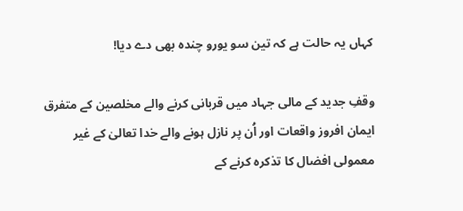کہاں یہ حالت ہے کہ تین سو یورو چندہ بھی دے دیا!

وقفِ جدید کے مالی جہاد میں قربانی کرنے والے مخلصین کے متفرق ایمان افروز واقعات اور اُن پر نازل ہونے والے خدا تعالیٰ کے غیر معمولی افضال کا تذکرہ کرنے کے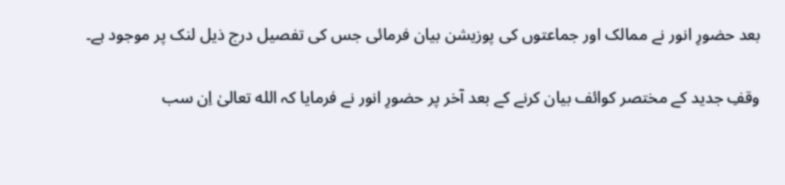بعد حضورِ انور نے ممالک اور جماعتوں کی پوزیشن بیان فرمائی جس کی تفصیل درج ذیل لنک پر موجود ہے۔

وقفِ جدید کے مختصر کوائف بیان کرنے کے بعد آخر پر حضورِ انور نے فرمایا کہ الله تعالیٰ اِن سب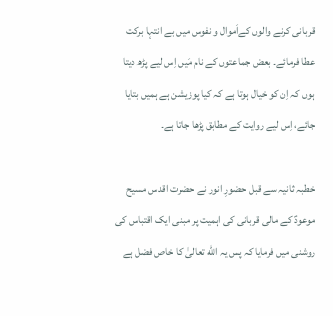قربانی کرنے والوں کےاَموال و نفوس میں بے انتہا برکت عطا فرمائے۔ بعض جماعتوں کے نام مَیں اِس لیے پڑھ دیتا ہوں کہ اِن کو خیال ہوتا ہے کہ کیا پوزیشن ہے ہمیں بتایا جائے، اِس لیے روایت کے مطابق پڑھا جاتا ہے۔

خطبہ ثانیہ سے قبل حضورِ انور نے حضرت اقدس مسیح موعودؑ کے مالی قربانی کی اہمیت پر مبنی ایک اقتباس کی روشنی میں فرمایا کہ پس یہ الله تعالیٰ کا خاص فضل ہے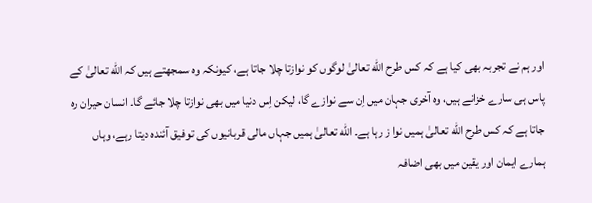اور ہم نے تجربہ بھی کیا ہے کہ کس طرح الله تعالیٰ لوگوں کو نوازتا چلا جاتا ہے، کیونکہ وہ سمجھتے ہیں کہ الله تعالیٰ کے پاس ہی سارے خزانے ہیں، وہ آخری جہان میں اِن سے نوازے گا، لیکن اِس دنیا میں بھی نوازتا چلا جائے گا۔ انسان حیران رہ جاتا ہے کہ کس طرح الله تعالیٰ ہمیں نوا ز رہا ہے۔ الله تعالیٰ ہمیں جہاں مالی قربانیوں کی توفیق آئندہ دیتا رہے، وہاں ہمارے ایمان اور یقین میں بھی اضافہ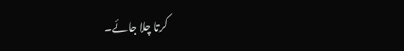کرتا چلا جائے۔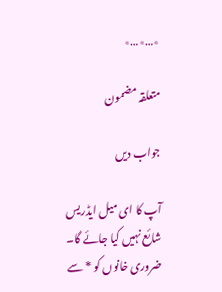٭…٭…٭

متعلقہ مضمون

جواب دیں

آپ کا ای میل ایڈریس شائع نہیں کیا جائے گا۔ ضروری خانوں کو * سے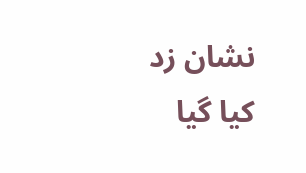نشان زد کیا گیا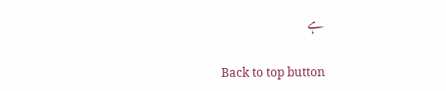ہے

Back to top button